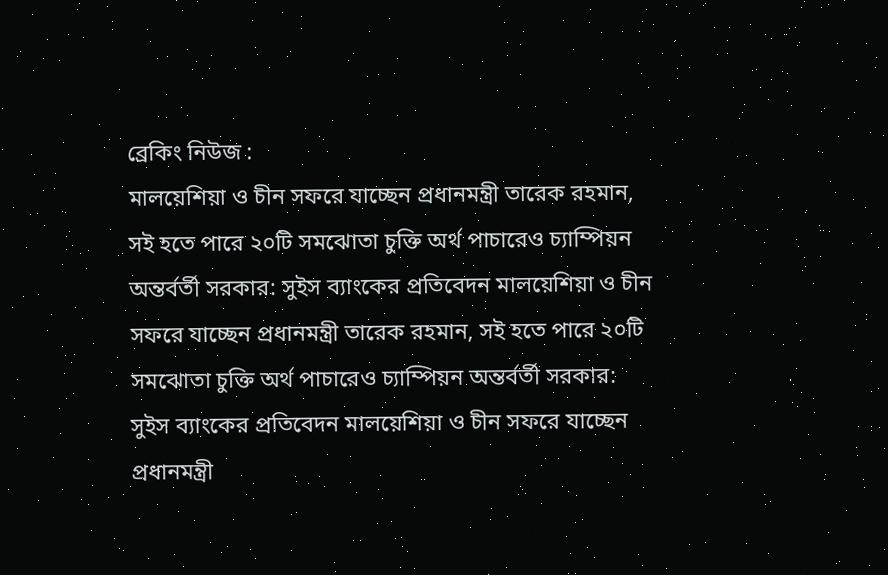ব্রেকিং নিউজ :
মালয়েশিয়া ও চীন সফরে যাচ্ছেন প্রধানমন্ত্রী তারেক রহমান, সই হতে পারে ২০টি সমঝোতা চুক্তি অর্থ পাচারেও চ্যাম্পিয়ন অন্তর্বর্তী সরকার: সুইস ব্যাংকের প্রতিবেদন মালয়েশিয়া ও চীন সফরে যাচ্ছেন প্রধানমন্ত্রী তারেক রহমান, সই হতে পারে ২০টি সমঝোতা চুক্তি অর্থ পাচারেও চ্যাম্পিয়ন অন্তর্বর্তী সরকার: সুইস ব্যাংকের প্রতিবেদন মালয়েশিয়া ও চীন সফরে যাচ্ছেন প্রধানমন্ত্রী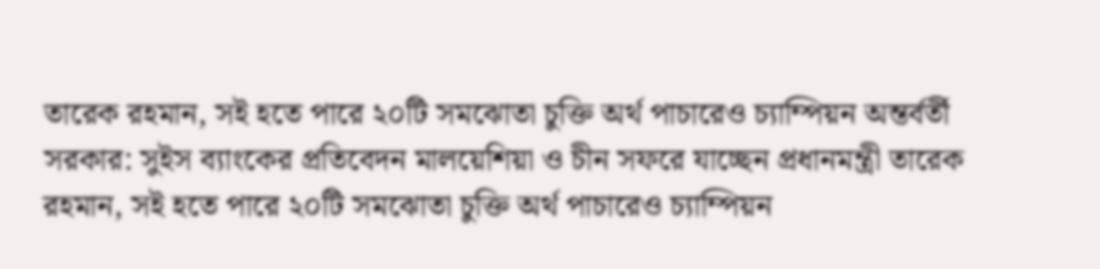তারেক রহমান, সই হতে পারে ২০টি সমঝোতা চুক্তি অর্থ পাচারেও চ্যাম্পিয়ন অন্তর্বর্তী সরকার: সুইস ব্যাংকের প্রতিবেদন মালয়েশিয়া ও চীন সফরে যাচ্ছেন প্রধানমন্ত্রী তারেক রহমান, সই হতে পারে ২০টি সমঝোতা চুক্তি অর্থ পাচারেও চ্যাম্পিয়ন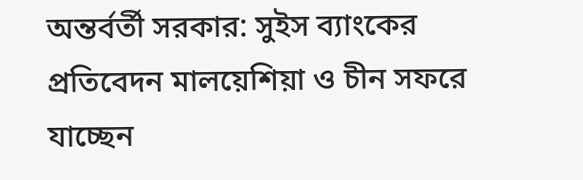অন্তর্বর্তী সরকার: সুইস ব্যাংকের প্রতিবেদন মালয়েশিয়া ও চীন সফরে যাচ্ছেন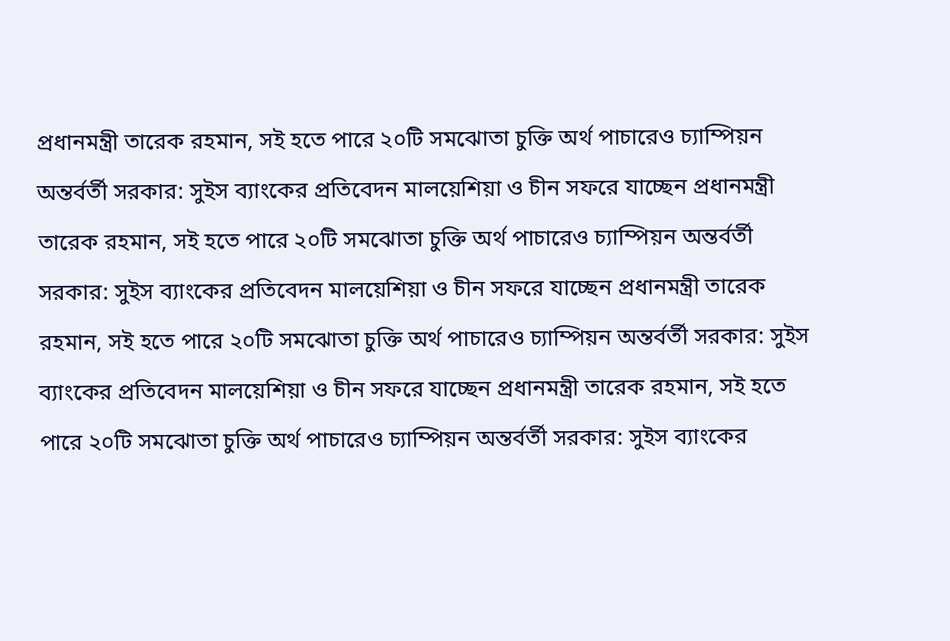প্রধানমন্ত্রী তারেক রহমান, সই হতে পারে ২০টি সমঝোতা চুক্তি অর্থ পাচারেও চ্যাম্পিয়ন অন্তর্বর্তী সরকার: সুইস ব্যাংকের প্রতিবেদন মালয়েশিয়া ও চীন সফরে যাচ্ছেন প্রধানমন্ত্রী তারেক রহমান, সই হতে পারে ২০টি সমঝোতা চুক্তি অর্থ পাচারেও চ্যাম্পিয়ন অন্তর্বর্তী সরকার: সুইস ব্যাংকের প্রতিবেদন মালয়েশিয়া ও চীন সফরে যাচ্ছেন প্রধানমন্ত্রী তারেক রহমান, সই হতে পারে ২০টি সমঝোতা চুক্তি অর্থ পাচারেও চ্যাম্পিয়ন অন্তর্বর্তী সরকার: সুইস ব্যাংকের প্রতিবেদন মালয়েশিয়া ও চীন সফরে যাচ্ছেন প্রধানমন্ত্রী তারেক রহমান, সই হতে পারে ২০টি সমঝোতা চুক্তি অর্থ পাচারেও চ্যাম্পিয়ন অন্তর্বর্তী সরকার: সুইস ব্যাংকের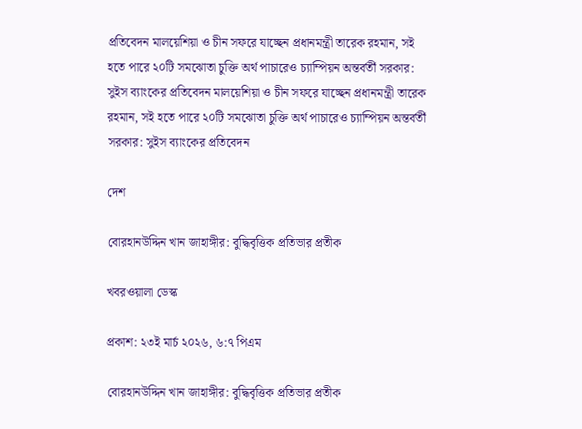প্রতিবেদন মালয়েশিয়া ও চীন সফরে যাচ্ছেন প্রধানমন্ত্রী তারেক রহমান, সই হতে পারে ২০টি সমঝোতা চুক্তি অর্থ পাচারেও চ্যাম্পিয়ন অন্তর্বর্তী সরকার: সুইস ব্যাংকের প্রতিবেদন মালয়েশিয়া ও চীন সফরে যাচ্ছেন প্রধানমন্ত্রী তারেক রহমান, সই হতে পারে ২০টি সমঝোতা চুক্তি অর্থ পাচারেও চ্যাম্পিয়ন অন্তর্বর্তী সরকার: সুইস ব্যাংকের প্রতিবেদন

দেশ

বোরহানউদ্দিন খান জাহাঙ্গীর: বুদ্ধিবৃত্তিক প্রতিভার প্রতীক

খবরওয়ালা ডেস্ক

প্রকাশ: ২৩ই মার্চ ২০২৬, ৬:৭ পিএম

বোরহানউদ্দিন খান জাহাঙ্গীর: বুদ্ধিবৃত্তিক প্রতিভার প্রতীক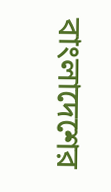বাংলাদেশের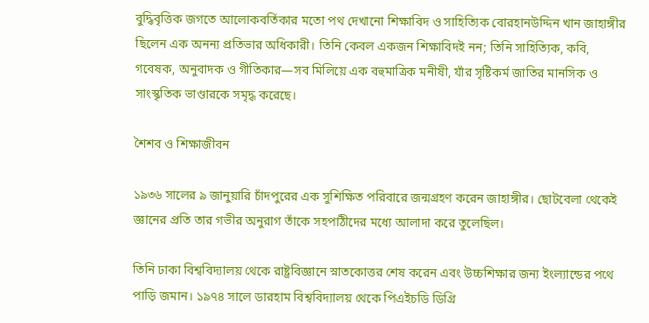বুদ্ধিবৃত্তিক জগতে আলোকবর্তিকার মতো পথ দেখানো শিক্ষাবিদ ও সাহিত্যিক বোরহানউদ্দিন খান জাহাঙ্গীর ছিলেন এক অনন্য প্রতিভার অধিকারী। তিনি কেবল একজন শিক্ষাবিদই নন; তিনি সাহিত্যিক, কবি, গবেষক, অনুবাদক ও গীতিকার—সব মিলিয়ে এক বহুমাত্রিক মনীষী, যাঁর সৃষ্টিকর্ম জাতির মানসিক ও সাংস্কৃতিক ভাণ্ডারকে সমৃদ্ধ করেছে।

শৈশব ও শিক্ষাজীবন

১৯৩৬ সালের ৯ জানুয়ারি চাঁদপুরের এক সুশিক্ষিত পরিবারে জন্মগ্রহণ করেন জাহাঙ্গীর। ছোটবেলা থেকেই জ্ঞানের প্রতি তার গভীর অনুরাগ তাঁকে সহপাঠীদের মধ্যে আলাদা করে তুলেছিল।

তিনি ঢাকা বিশ্ববিদ্যালয় থেকে রাষ্ট্রবিজ্ঞানে স্নাতকোত্তর শেষ করেন এবং উচ্চশিক্ষার জন্য ইংল্যান্ডের পথে পাড়ি জমান। ১৯৭৪ সালে ডারহাম বিশ্ববিদ্যালয় থেকে পিএইচডি ডিগ্রি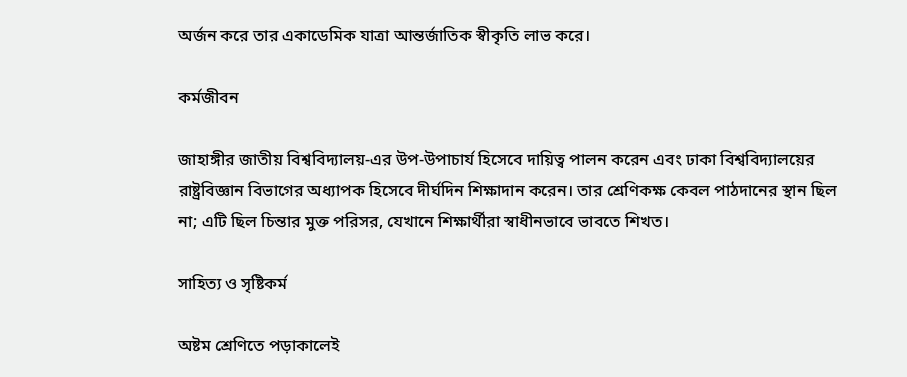অর্জন করে তার একাডেমিক যাত্রা আন্তর্জাতিক স্বীকৃতি লাভ করে।

কর্মজীবন

জাহাঙ্গীর জাতীয় বিশ্ববিদ্যালয়-এর উপ-উপাচার্য হিসেবে দায়িত্ব পালন করেন এবং ঢাকা বিশ্ববিদ্যালয়ের রাষ্ট্রবিজ্ঞান বিভাগের অধ্যাপক হিসেবে দীর্ঘদিন শিক্ষাদান করেন। তার শ্রেণিকক্ষ কেবল পাঠদানের স্থান ছিল না; এটি ছিল চিন্তার মুক্ত পরিসর, যেখানে শিক্ষার্থীরা স্বাধীনভাবে ভাবতে শিখত।

সাহিত্য ও সৃষ্টিকর্ম

অষ্টম শ্রেণিতে পড়াকালেই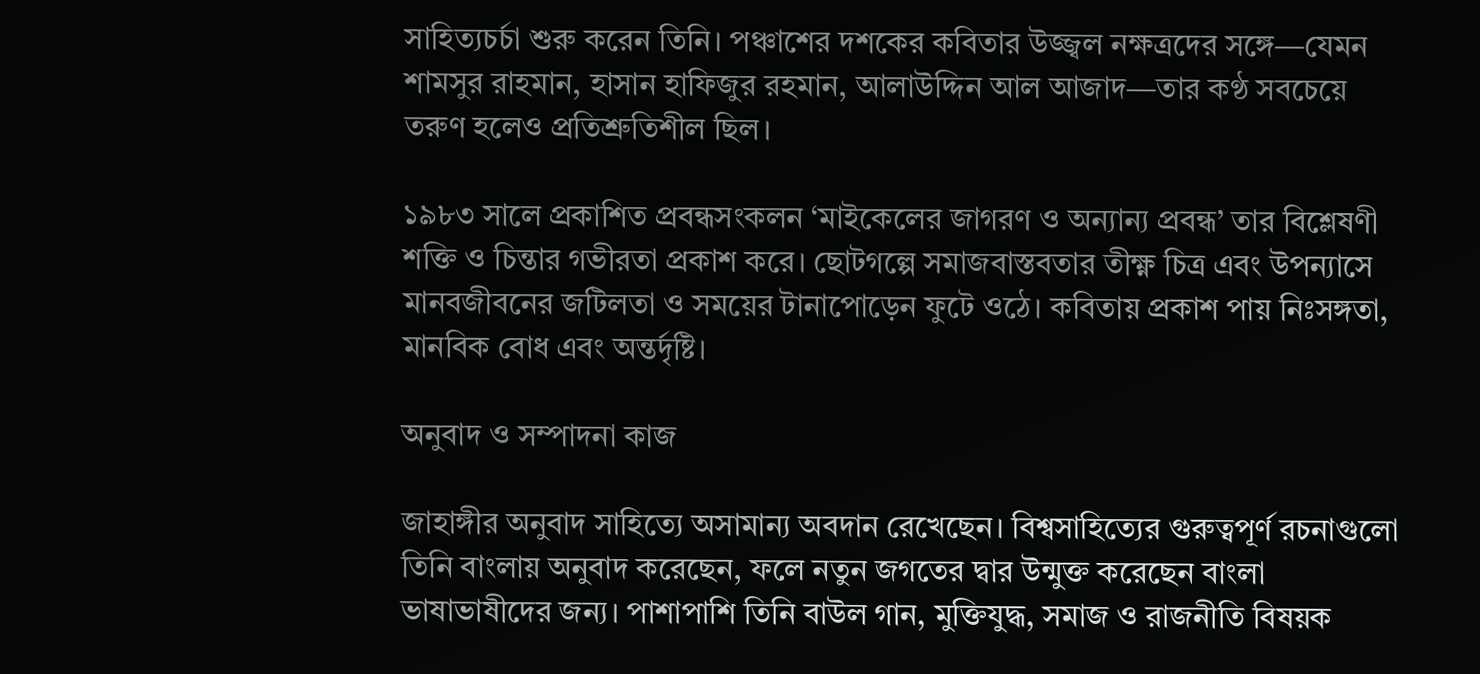সাহিত্যচর্চা শুরু করেন তিনি। পঞ্চাশের দশকের কবিতার উজ্জ্বল নক্ষত্রদের সঙ্গে—যেমন শামসুর রাহমান, হাসান হাফিজুর রহমান, আলাউদ্দিন আল আজাদ—তার কণ্ঠ সবচেয়ে তরুণ হলেও প্রতিশ্রুতিশীল ছিল।

১৯৮৩ সালে প্রকাশিত প্রবন্ধসংকলন ‘মাইকেলের জাগরণ ও অন্যান্য প্রবন্ধ’ তার বিশ্লেষণী শক্তি ও চিন্তার গভীরতা প্রকাশ করে। ছোটগল্পে সমাজবাস্তবতার তীক্ষ্ণ চিত্র এবং উপন্যাসে মানবজীবনের জটিলতা ও সময়ের টানাপোড়েন ফুটে ওঠে। কবিতায় প্রকাশ পায় নিঃসঙ্গতা, মানবিক বোধ এবং অন্তর্দৃষ্টি।

অনুবাদ ও সম্পাদনা কাজ

জাহাঙ্গীর অনুবাদ সাহিত্যে অসামান্য অবদান রেখেছেন। বিশ্বসাহিত্যের গুরুত্বপূর্ণ রচনাগুলো তিনি বাংলায় অনুবাদ করেছেন, ফলে নতুন জগতের দ্বার উন্মুক্ত করেছেন বাংলা ভাষাভাষীদের জন্য। পাশাপাশি তিনি বাউল গান, মুক্তিযুদ্ধ, সমাজ ও রাজনীতি বিষয়ক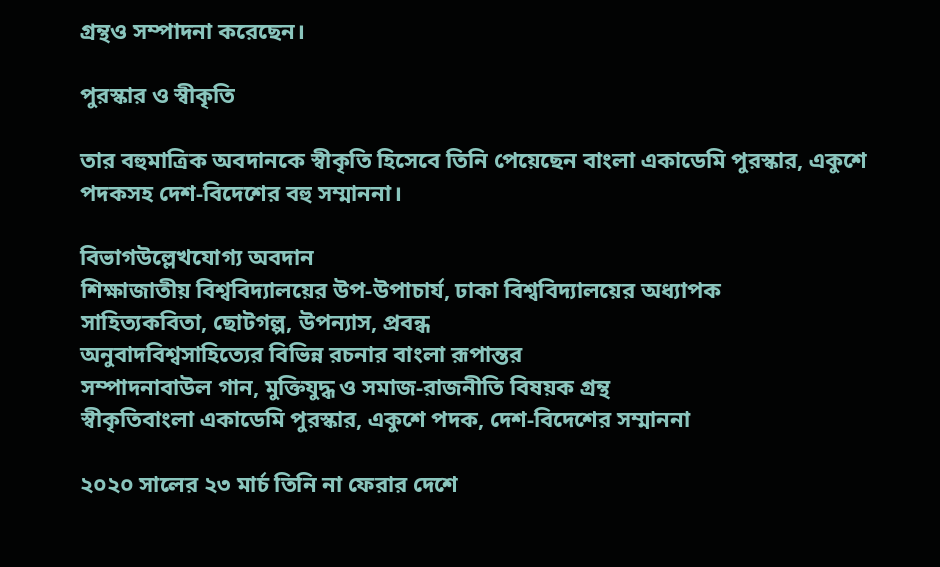গ্রন্থও সম্পাদনা করেছেন।

পুরস্কার ও স্বীকৃতি

তার বহুমাত্রিক অবদানকে স্বীকৃতি হিসেবে তিনি পেয়েছেন বাংলা একাডেমি পুরস্কার, একুশে পদকসহ দেশ-বিদেশের বহু সম্মাননা।

বিভাগউল্লেখযোগ্য অবদান
শিক্ষাজাতীয় বিশ্ববিদ্যালয়ের উপ-উপাচার্য, ঢাকা বিশ্ববিদ্যালয়ের অধ্যাপক
সাহিত্যকবিতা, ছোটগল্প, উপন্যাস, প্রবন্ধ
অনুবাদবিশ্বসাহিত্যের বিভিন্ন রচনার বাংলা রূপান্তর
সম্পাদনাবাউল গান, মুক্তিযুদ্ধ ও সমাজ-রাজনীতি বিষয়ক গ্রন্থ
স্বীকৃতিবাংলা একাডেমি পুরস্কার, একুশে পদক, দেশ-বিদেশের সম্মাননা

২০২০ সালের ২৩ মার্চ তিনি না ফেরার দেশে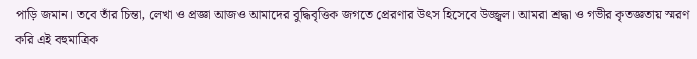পাড়ি জমান। তবে তাঁর চিন্তা, লেখা ও প্রজ্ঞা আজও আমাদের বুদ্ধিবৃত্তিক জগতে প্রেরণার উৎস হিসেবে উজ্জ্বল। আমরা শ্রদ্ধা ও গভীর কৃতজ্ঞতায় স্মরণ করি এই বহুমাত্রিক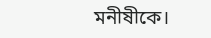মনীষীকে।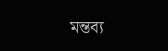মন্তব্য